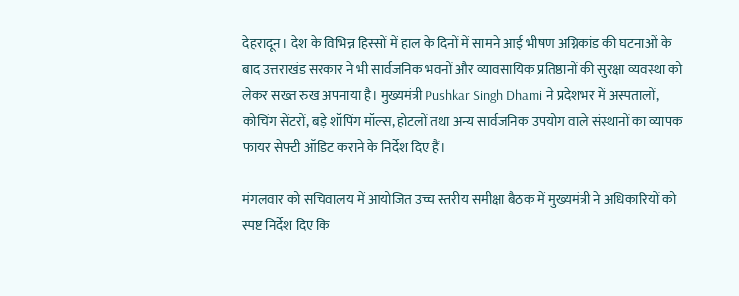देहरादून। देश के विभिन्न हिस्सों में हाल के दिनों में सामने आई भीषण अग्निकांड की घटनाओं के बाद उत्तराखंड सरकार ने भी सार्वजनिक भवनों और व्यावसायिक प्रतिष्ठानों की सुरक्षा व्यवस्था को लेकर सख्त रुख अपनाया है। मुख्यमंत्री Pushkar Singh Dhami ने प्रदेशभर में अस्पतालों, कोचिंग सेंटरों, बड़े शॉपिंग मॉल्स, होटलों तथा अन्य सार्वजनिक उपयोग वाले संस्थानों का व्यापक फायर सेफ्टी ऑडिट कराने के निर्देश दिए हैं।

मंगलवार को सचिवालय में आयोजित उच्च स्तरीय समीक्षा बैठक में मुख्यमंत्री ने अधिकारियों को स्पष्ट निर्देश दिए कि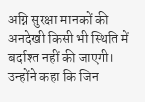अग्नि सुरक्षा मानकों की अनदेखी किसी भी स्थिति में बर्दाश्त नहीं की जाएगी। उन्होंने कहा कि जिन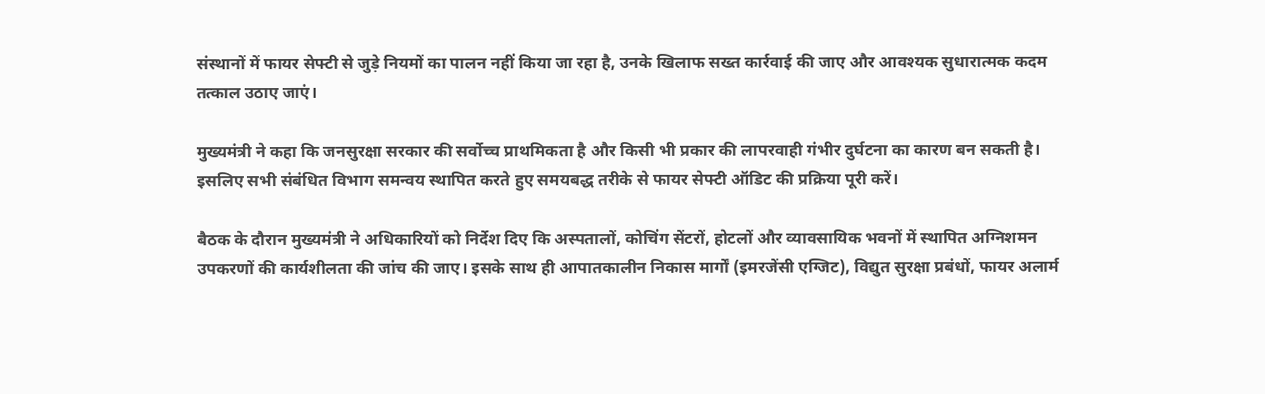संस्थानों में फायर सेफ्टी से जुड़े नियमों का पालन नहीं किया जा रहा है, उनके खिलाफ सख्त कार्रवाई की जाए और आवश्यक सुधारात्मक कदम तत्काल उठाए जाएं।

मुख्यमंत्री ने कहा कि जनसुरक्षा सरकार की सर्वोच्च प्राथमिकता है और किसी भी प्रकार की लापरवाही गंभीर दुर्घटना का कारण बन सकती है। इसलिए सभी संबंधित विभाग समन्वय स्थापित करते हुए समयबद्ध तरीके से फायर सेफ्टी ऑडिट की प्रक्रिया पूरी करें।

बैठक के दौरान मुख्यमंत्री ने अधिकारियों को निर्देश दिए कि अस्पतालों, कोचिंग सेंटरों, होटलों और व्यावसायिक भवनों में स्थापित अग्निशमन उपकरणों की कार्यशीलता की जांच की जाए। इसके साथ ही आपातकालीन निकास मार्गों (इमरजेंसी एग्जिट), विद्युत सुरक्षा प्रबंधों, फायर अलार्म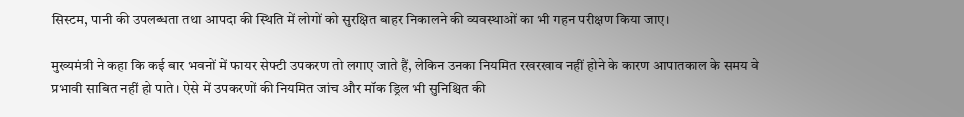सिस्टम, पानी की उपलब्धता तथा आपदा की स्थिति में लोगों को सुरक्षित बाहर निकालने की व्यवस्थाओं का भी गहन परीक्षण किया जाए।

मुख्यमंत्री ने कहा कि कई बार भवनों में फायर सेफ्टी उपकरण तो लगाए जाते हैं, लेकिन उनका नियमित रखरखाव नहीं होने के कारण आपातकाल के समय वे प्रभावी साबित नहीं हो पाते। ऐसे में उपकरणों की नियमित जांच और मॉक ड्रिल भी सुनिश्चित की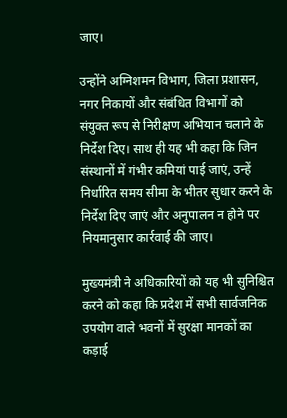जाए।

उन्होंने अग्निशमन विभाग, जिला प्रशासन, नगर निकायों और संबंधित विभागों को संयुक्त रूप से निरीक्षण अभियान चलाने के निर्देश दिए। साथ ही यह भी कहा कि जिन संस्थानों में गंभीर कमियां पाई जाएं, उन्हें निर्धारित समय सीमा के भीतर सुधार करने के निर्देश दिए जाएं और अनुपालन न होने पर नियमानुसार कार्रवाई की जाए।

मुख्यमंत्री ने अधिकारियों को यह भी सुनिश्चित करने को कहा कि प्रदेश में सभी सार्वजनिक उपयोग वाले भवनों में सुरक्षा मानकों का कड़ाई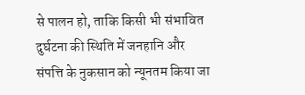से पालन हो, ताकि किसी भी संभावित दुर्घटना की स्थिति में जनहानि और संपत्ति के नुकसान को न्यूनतम किया जा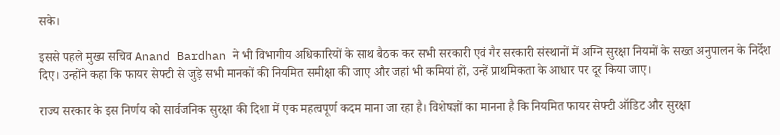सके।

इससे पहले मुख्य सचिव Anand Bardhan ने भी विभागीय अधिकारियों के साथ बैठक कर सभी सरकारी एवं गैर सरकारी संस्थानों में अग्नि सुरक्षा नियमों के सख्त अनुपालन के निर्देश दिए। उन्होंने कहा कि फायर सेफ्टी से जुड़े सभी मानकों की नियमित समीक्षा की जाए और जहां भी कमियां हों, उन्हें प्राथमिकता के आधार पर दूर किया जाए।

राज्य सरकार के इस निर्णय को सार्वजनिक सुरक्षा की दिशा में एक महत्वपूर्ण कदम माना जा रहा है। विशेषज्ञों का मानना है कि नियमित फायर सेफ्टी ऑडिट और सुरक्षा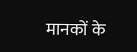मानकों के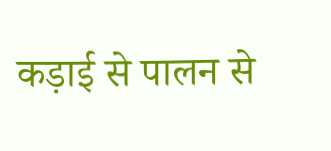कड़ाई से पालन से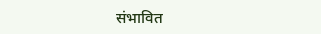संभावित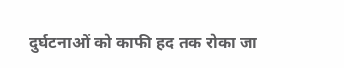दुर्घटनाओं को काफी हद तक रोका जा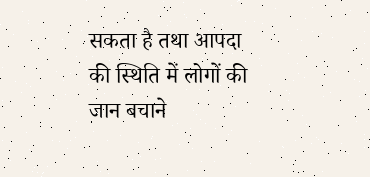सकता है तथा आपदा की स्थिति में लोगों की जान बचाने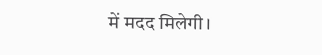में मदद मिलेगी।